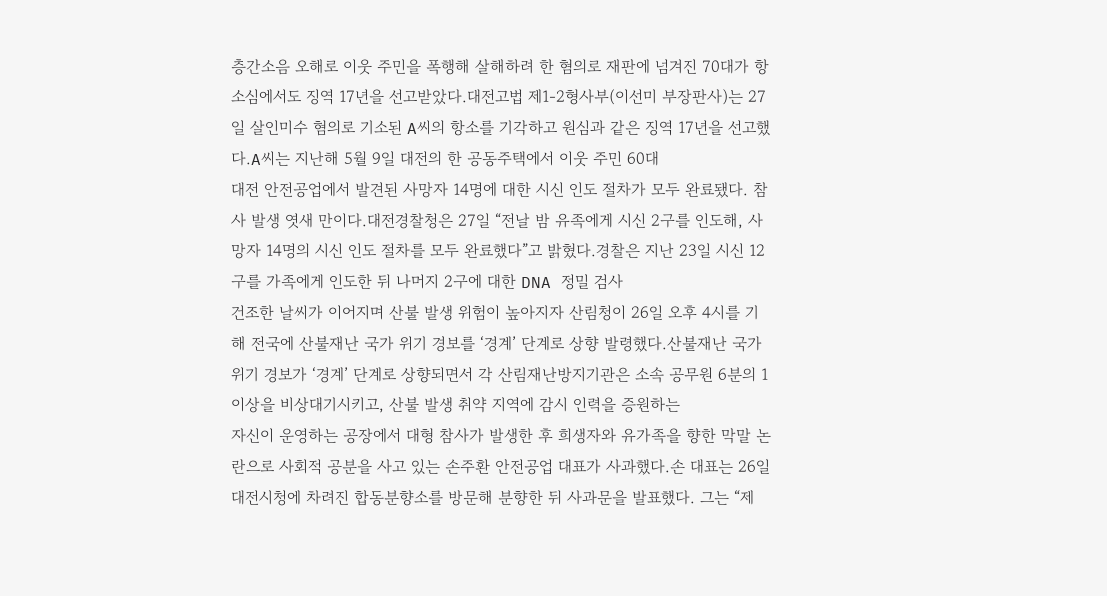층간소음 오해로 이웃 주민을 폭행해 살해하려 한 혐의로 재판에 넘겨진 70대가 항소심에서도 징역 17년을 선고받았다.대전고법 제1-2형사부(이선미 부장판사)는 27일 살인미수 혐의로 기소된 A씨의 항소를 기각하고 원심과 같은 징역 17년을 선고했다.A씨는 지난해 5월 9일 대전의 한 공동주택에서 이웃 주민 60대
대전 안전공업에서 발견된 사망자 14명에 대한 시신 인도 절차가 모두 완료됐다. 참사 발생 엿새 만이다.대전경찰청은 27일 “전날 밤 유족에게 시신 2구를 인도해, 사망자 14명의 시신 인도 절차를 모두 완료했다”고 밝혔다.경찰은 지난 23일 시신 12구를 가족에게 인도한 뒤 나머지 2구에 대한 DNA 정밀 검사
건조한 날씨가 이어지며 산불 발생 위험이 높아지자 산림청이 26일 오후 4시를 기해 전국에 산불재난 국가 위기 경보를 ‘경계’ 단계로 상향 발령했다.산불재난 국가 위기 경보가 ‘경계’ 단계로 상향되면서 각 산림재난방지기관은 소속 공무원 6분의 1 이상을 비상대기시키고, 산불 발생 취약 지역에 감시 인력을 증원하는
자신이 운영하는 공장에서 대형 참사가 발생한 후 희생자와 유가족을 향한 막말 논란으로 사회적 공분을 사고 있는 손주환 안전공업 대표가 사과했다.손 대표는 26일 대전시청에 차려진 합동분향소를 방문해 분향한 뒤 사과문을 발표했다. 그는 “제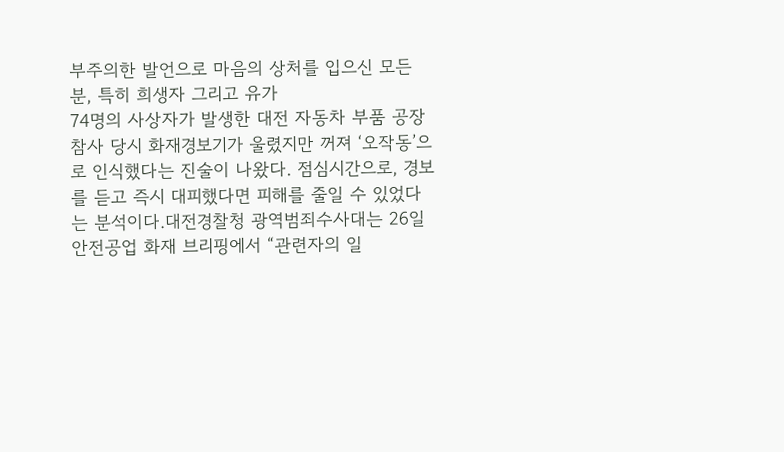부주의한 발언으로 마음의 상처를 입으신 모든 분, 특히 희생자 그리고 유가
74명의 사상자가 발생한 대전 자동차 부품 공장 참사 당시 화재경보기가 울렸지만 꺼져 ‘오작동’으로 인식했다는 진술이 나왔다. 점심시간으로, 경보를 듣고 즉시 대피했다면 피해를 줄일 수 있었다는 분석이다.대전경찰청 광역범죄수사대는 26일 안전공업 화재 브리핑에서 “관련자의 일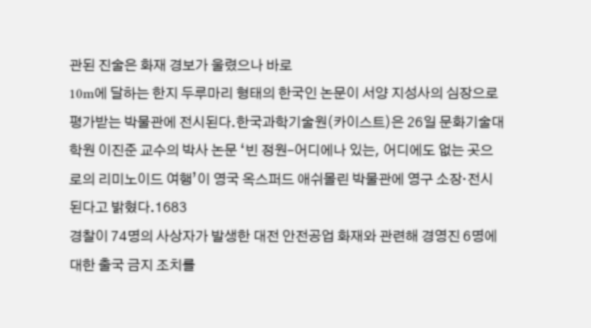관된 진술은 화재 경보가 울렸으나 바로
10m에 달하는 한지 두루마리 형태의 한국인 논문이 서양 지성사의 심장으로 평가받는 박물관에 전시된다.한국과학기술원(카이스트)은 26일 문화기술대학원 이진준 교수의 박사 논문 ‘빈 정원–어디에나 있는, 어디에도 없는 곳으로의 리미노이드 여행’이 영국 옥스퍼드 애쉬몰린 박물관에 영구 소장·전시된다고 밝혔다.1683
경찰이 74명의 사상자가 발생한 대전 안전공업 화재와 관련해 경영진 6명에 대한 출국 금지 조치를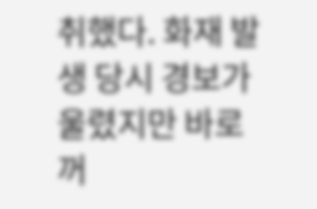취했다. 화재 발생 당시 경보가 울렸지만 바로 꺼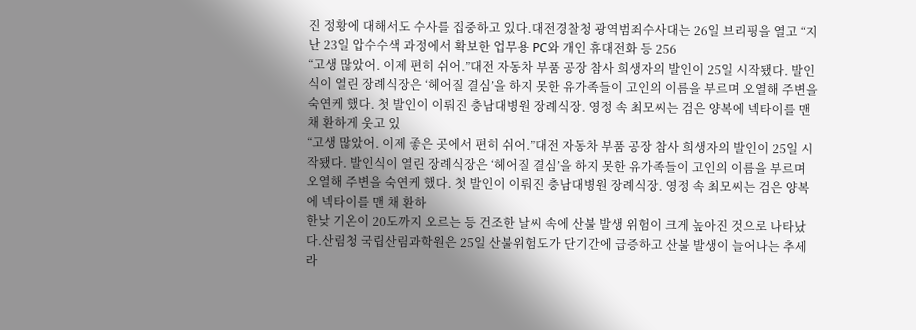진 정황에 대해서도 수사를 집중하고 있다.대전경찰청 광역범죄수사대는 26일 브리핑을 열고 “지난 23일 압수수색 과정에서 확보한 업무용 PC와 개인 휴대전화 등 256
“고생 많았어. 이제 편히 쉬어.”대전 자동차 부품 공장 참사 희생자의 발인이 25일 시작됐다. 발인식이 열린 장례식장은 ‘헤어질 결심’을 하지 못한 유가족들이 고인의 이름을 부르며 오열해 주변을 숙연케 했다. 첫 발인이 이뤄진 충남대병원 장례식장. 영정 속 최모씨는 검은 양복에 넥타이를 맨 채 환하게 웃고 있
“고생 많았어. 이제 좋은 곳에서 편히 쉬어.”대전 자동차 부품 공장 참사 희생자의 발인이 25일 시작됐다. 발인식이 열린 장례식장은 ‘헤어질 결심’을 하지 못한 유가족들이 고인의 이름을 부르며 오열해 주변을 숙연케 했다. 첫 발인이 이뤄진 충남대병원 장례식장. 영정 속 최모씨는 검은 양복에 넥타이를 맨 채 환하
한낮 기온이 20도까지 오르는 등 건조한 날씨 속에 산불 발생 위험이 크게 높아진 것으로 나타났다.산림청 국립산림과학원은 25일 산불위험도가 단기간에 급증하고 산불 발생이 늘어나는 추세라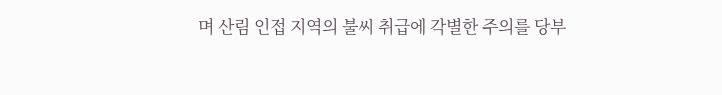며 산림 인접 지역의 불씨 취급에 각별한 주의를 당부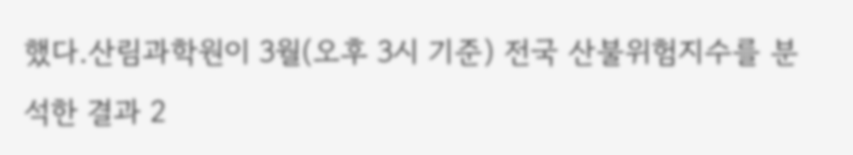했다.산림과학원이 3월(오후 3시 기준) 전국 산불위험지수를 분석한 결과 2